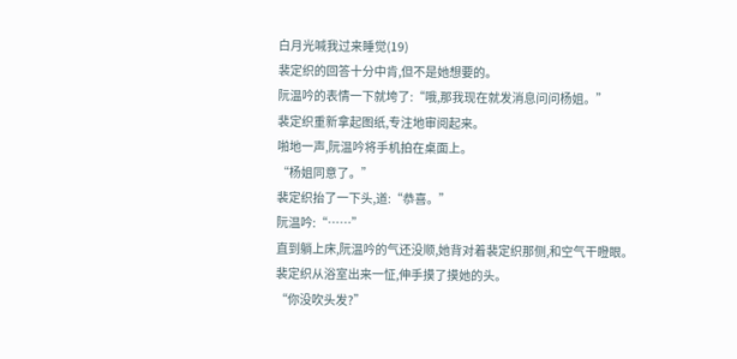白月光喊我过来睡觉(19)
裴定织的回答十分中肯,但不是她想要的。
阮温吟的表情一下就垮了:“哦,那我现在就发消息问问杨姐。”
裴定织重新拿起图纸,专注地审阅起来。
啪地一声,阮温吟将手机拍在桌面上。
“杨姐同意了。”
裴定织抬了一下头,道:“恭喜。”
阮温吟:“……”
直到躺上床,阮温吟的气还没顺,她背对着裴定织那侧,和空气干瞪眼。
裴定织从浴室出来一怔,伸手摸了摸她的头。
“你没吹头发?”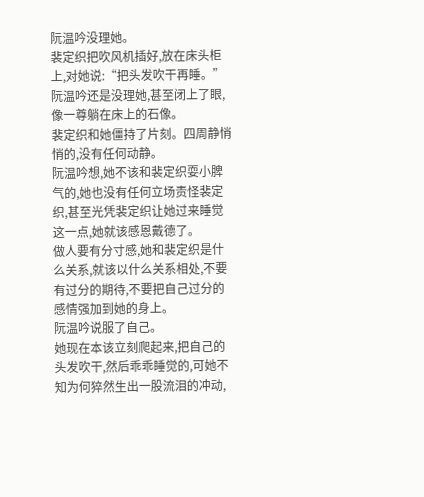阮温吟没理她。
裴定织把吹风机插好,放在床头柜上,对她说:“把头发吹干再睡。”
阮温吟还是没理她,甚至闭上了眼,像一尊躺在床上的石像。
裴定织和她僵持了片刻。四周静悄悄的,没有任何动静。
阮温吟想,她不该和裴定织耍小脾气的,她也没有任何立场责怪裴定织,甚至光凭裴定织让她过来睡觉这一点,她就该感恩戴德了。
做人要有分寸感,她和裴定织是什么关系,就该以什么关系相处,不要有过分的期待,不要把自己过分的感情强加到她的身上。
阮温吟说服了自己。
她现在本该立刻爬起来,把自己的头发吹干,然后乖乖睡觉的,可她不知为何猝然生出一股流泪的冲动,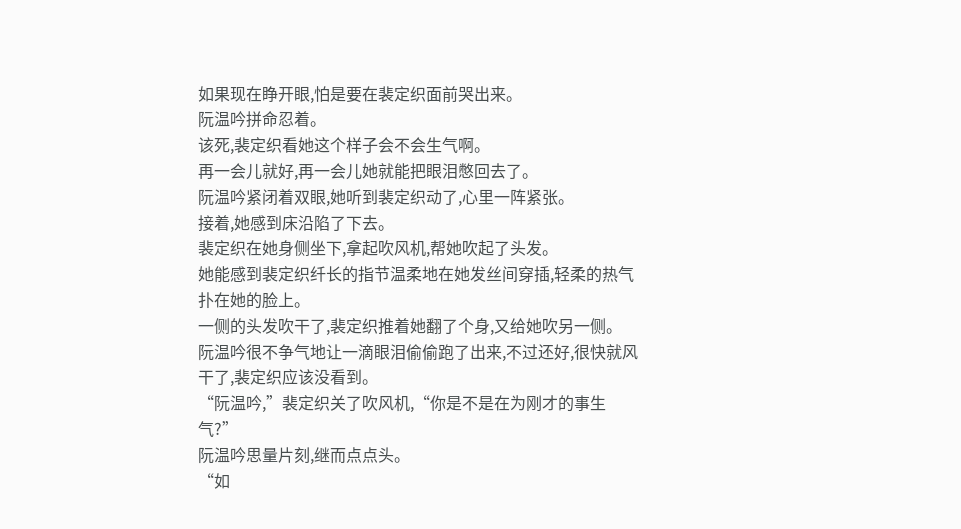如果现在睁开眼,怕是要在裴定织面前哭出来。
阮温吟拼命忍着。
该死,裴定织看她这个样子会不会生气啊。
再一会儿就好,再一会儿她就能把眼泪憋回去了。
阮温吟紧闭着双眼,她听到裴定织动了,心里一阵紧张。
接着,她感到床沿陷了下去。
裴定织在她身侧坐下,拿起吹风机,帮她吹起了头发。
她能感到裴定织纤长的指节温柔地在她发丝间穿插,轻柔的热气扑在她的脸上。
一侧的头发吹干了,裴定织推着她翻了个身,又给她吹另一侧。
阮温吟很不争气地让一滴眼泪偷偷跑了出来,不过还好,很快就风干了,裴定织应该没看到。
“阮温吟,”裴定织关了吹风机,“你是不是在为刚才的事生气?”
阮温吟思量片刻,继而点点头。
“如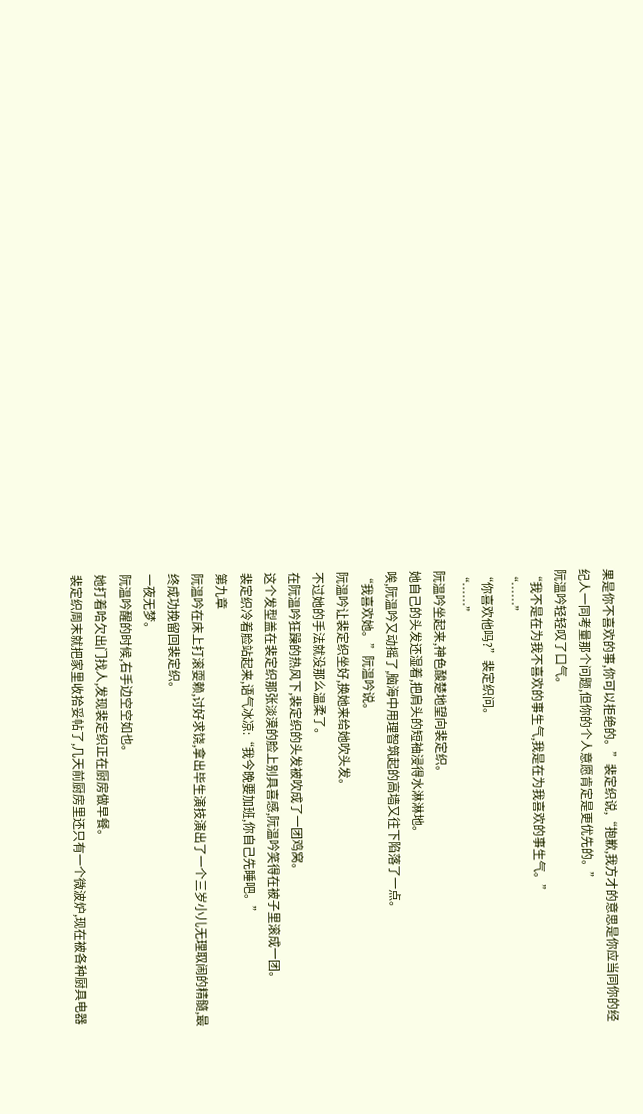果是你不喜欢的事,你可以拒绝的。”裴定织说,“抱歉,我方才的意思是你应当同你的经纪人一同考量那个问题,但你的个人意愿肯定是更优先的。”
阮温吟轻轻叹了口气。
“我不是在为我不喜欢的事生气,我是在为我喜欢的事生气。”
“……”
“你喜欢他吗?”裴定织问。
“……”
阮温吟坐起来,神色酸楚地望向裴定织。
她自己的头发还湿着,把肩头的短袖浸得水淋淋地。
唉,阮温吟又动摇了,脑海中用理智筑起的高墙又往下陷落了一点。
“我喜欢她。”阮温吟说。
阮温吟让裴定织坐好,换她来给她吹头发。
不过她的手法就没那么温柔了。
在阮温吟狂躁的热风下,裴定织的头发被吹成了一团鸡窝。
这个发型盖在裴定织那张淡漠的脸上别具喜感,阮温吟笑得在被子里滚成一团。
裴定织冷着脸站起来,语气冰凉:“我今晚要加班,你自己先睡吧。”
第九章
阮温吟在床上打滚耍赖,讨好求饶,拿出毕生演技演出了一个三岁小儿无理取闹的精髓,最终成功挽留回裴定织。
一夜无梦。
阮温吟醒的时候,右手边空空如也。
她打着哈欠出门找人,发现裴定织正在厨房做早餐。
裴定织周末就把家里收拾妥帖了,几天前厨房里还只有一个微波炉,现在被各种厨具电器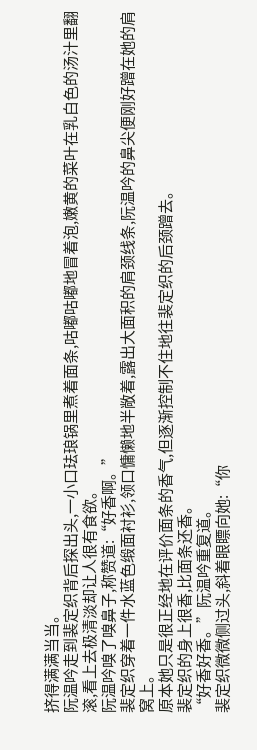挤得满满当当。
阮温吟走到裴定织背后探出头,一小口珐琅锅里煮着面条,咕嘟咕嘟地冒着泡,嫩黄的菜叶在乳白色的汤汁里翻滚,看上去极清淡却让人很有食欲。
阮温吟嗅了嗅鼻子,称赞道:“好香啊。”
裴定织穿着一件水蓝色缎面衬衫,领口慵懒地半敞着,露出大面积的肩颈线条,阮温吟的鼻尖便刚好蹭在她的肩窝上。
原本她只是很正经地在评价面条的香气,但逐渐控制不住地往裴定织的后颈蹭去。
裴定织的身上很香,比面条还香。
“好香好香。”阮温吟重复道。
裴定织微微侧过头,斜着眼瞟向她:“你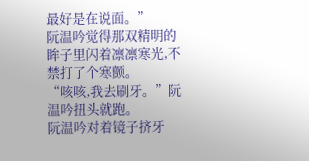最好是在说面。”
阮温吟觉得那双精明的眸子里闪着凛凛寒光,不禁打了个寒颤。
“咳咳,我去刷牙。”阮温吟扭头就跑。
阮温吟对着镜子挤牙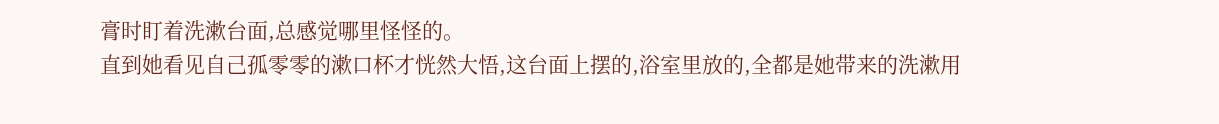膏时盯着洗漱台面,总感觉哪里怪怪的。
直到她看见自己孤零零的漱口杯才恍然大悟,这台面上摆的,浴室里放的,全都是她带来的洗漱用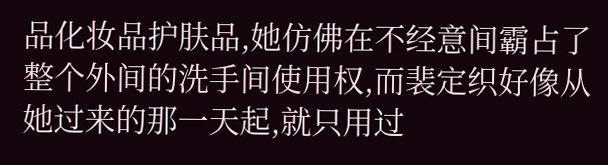品化妆品护肤品,她仿佛在不经意间霸占了整个外间的洗手间使用权,而裴定织好像从她过来的那一天起,就只用过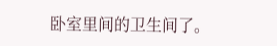卧室里间的卫生间了。